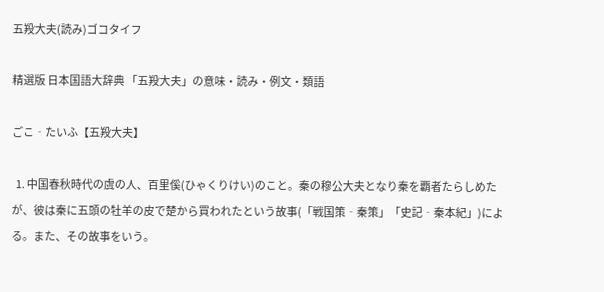五羖大夫(読み)ゴコタイフ

精選版 日本国語大辞典 「五羖大夫」の意味・読み・例文・類語

ごこ‐たいふ【五羖大夫】

  1. 中国春秋時代の虞の人、百里傒(ひゃくりけい)のこと。秦の穆公大夫となり秦を覇者たらしめたが、彼は秦に五頭の牡羊の皮で楚から買われたという故事(「戦国策‐秦策」「史記‐秦本紀」)による。また、その故事をいう。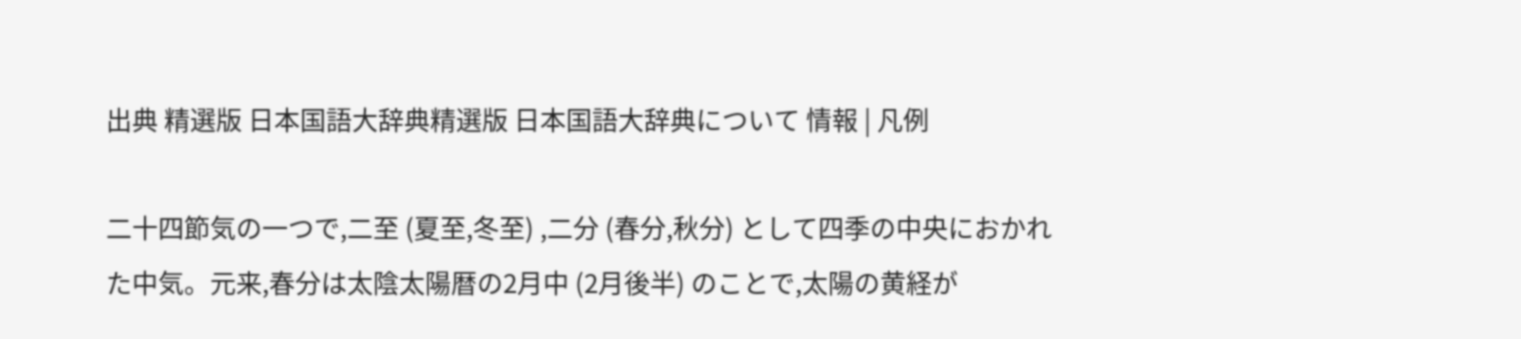出典 精選版 日本国語大辞典精選版 日本国語大辞典について 情報 | 凡例

二十四節気の一つで,二至 (夏至,冬至) ,二分 (春分,秋分) として四季の中央におかれた中気。元来,春分は太陰太陽暦の2月中 (2月後半) のことで,太陽の黄経が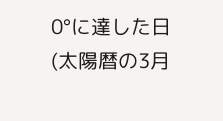0°に達した日 (太陽暦の3月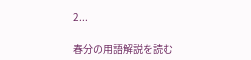2...

春分の用語解説を読む